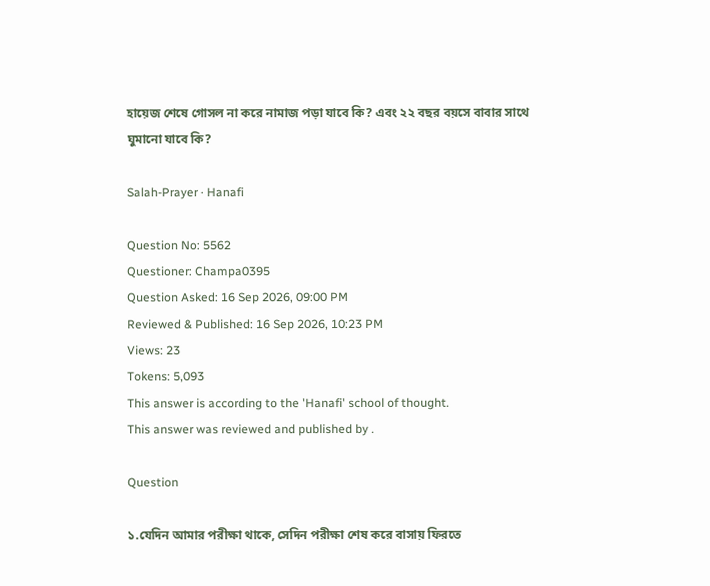হায়েজ শেষে গোসল না করে নামাজ পড়া যাবে কি? এবং ২২ বছর বয়সে বাবার সাথে ঘুমানো যাবে কি?

Salah-Prayer · Hanafi

Question No: 5562
Questioner: Champa0395
Question Asked: 16 Sep 2026, 09:00 PM
Reviewed & Published: 16 Sep 2026, 10:23 PM
Views: 23
Tokens: 5,093
This answer is according to the 'Hanafi' school of thought.
This answer was reviewed and published by .

Question

১.যেদিন আমার পরীক্ষা থাকে, সেদিন পরীক্ষা শেষ করে বাসায় ফিরতে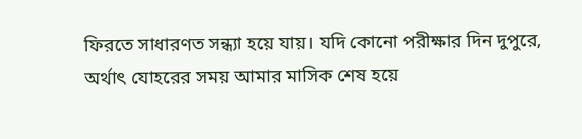ফিরতে সাধারণত সন্ধ্যা হয়ে যায়। যদি কোনো পরীক্ষার দিন দুপুরে, অর্থাৎ যোহরের সময় আমার মাসিক শেষ হয়ে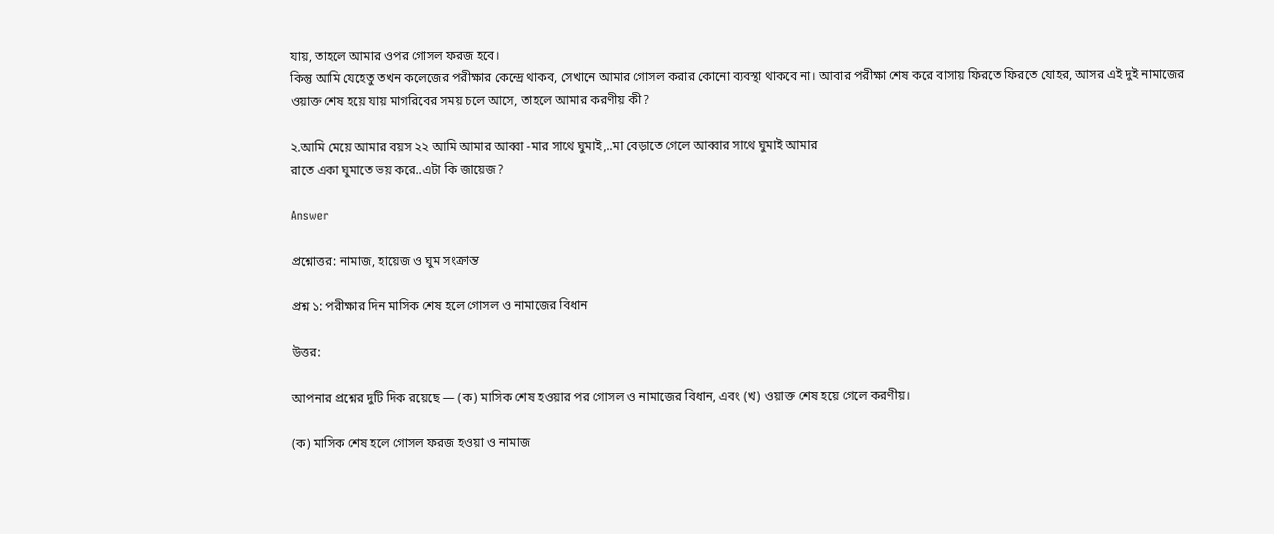যায়, তাহলে আমার ওপর গোসল ফরজ হবে।
কিন্তু আমি যেহেতু তখন কলেজের পরীক্ষার কেন্দ্রে থাকব, সেখানে আমার গোসল করার কোনো ব্যবস্থা থাকবে না। আবার পরীক্ষা শেষ করে বাসায় ফিরতে ফিরতে যোহর, আসর এই দুই নামাজের ওয়াক্ত শেষ হয়ে যায় মাগরিবের সময় চলে আসে, তাহলে আমার করণীয় কী?

২.আমি মেয়ে আমার বয়স ২২ আমি আমার আব্বা -মার সাথে ঘুমাই,..মা বেড়াতে গেলে আব্বার সাথে ঘুমাই আমার
রাতে একা ঘুমাতে ভয় করে..এটা কি জায়েজ?

Answer

প্রশ্নোত্তর: নামাজ, হায়েজ ও ঘুম সংক্রান্ত

প্রশ্ন ১: পরীক্ষার দিন মাসিক শেষ হলে গোসল ও নামাজের বিধান

উত্তর:

আপনার প্রশ্নের দুটি দিক রয়েছে — (ক) মাসিক শেষ হওয়ার পর গোসল ও নামাজের বিধান, এবং (খ) ওয়াক্ত শেষ হয়ে গেলে করণীয়।

(ক) মাসিক শেষ হলে গোসল ফরজ হওয়া ও নামাজ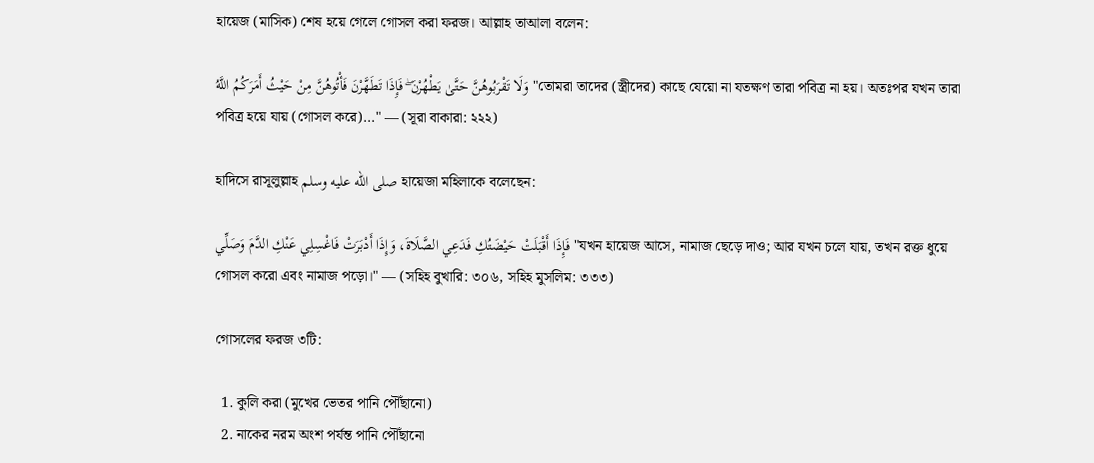হায়েজ (মাসিক) শেষ হয়ে গেলে গোসল করা ফরজ। আল্লাহ তাআলা বলেন:

وَلَا تَقْرَبُوهُنَّ حَتَّىٰ يَطْهُرْنَ ۖ فَإِذَا تَطَهَّرْنَ فَأْتُوهُنَّ مِنْ حَيْثُ أَمَرَكُمُ اللَّهُ "তোমরা তাদের (স্ত্রীদের) কাছে যেয়ো না যতক্ষণ তারা পবিত্র না হয়। অতঃপর যখন তারা পবিত্র হয়ে যায় (গোসল করে)..." — (সূরা বাকারা: ২২২)

হাদিসে রাসূলুল্লাহ صلى الله عليه وسلم হায়েজা মহিলাকে বলেছেন:

فَإِذَا أَقْبَلَتْ حَيْضَتُكِ فَدَعِي الصَّلَاةَ، وَإِذَا أَدْبَرَتْ فَاغْسِلِي عَنْكِ الدَّمَ وَصَلِّي "যখন হায়েজ আসে, নামাজ ছেড়ে দাও; আর যখন চলে যায়, তখন রক্ত ধুয়ে গোসল করো এবং নামাজ পড়ো।" — (সহিহ বুখারি: ৩০৬, সহিহ মুসলিম: ৩৩৩)

গোসলের ফরজ ৩টি:

  1. কুলি করা (মুখের ভেতর পানি পৌঁছানো)
  2. নাকের নরম অংশ পর্যন্ত পানি পৌঁছানো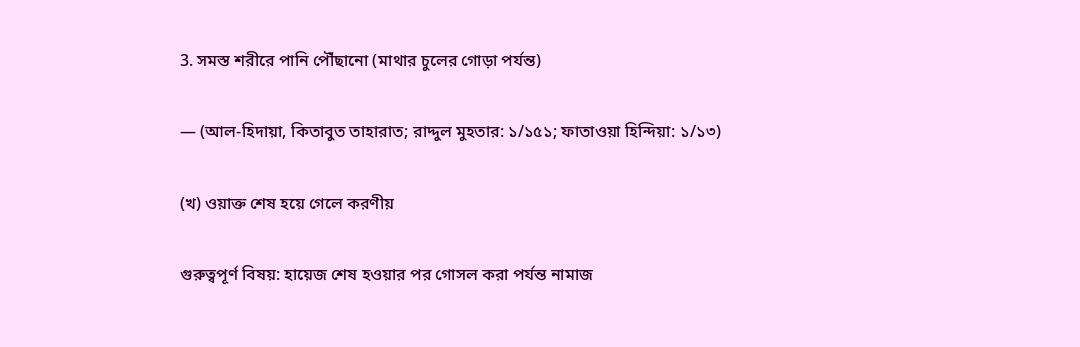3. সমস্ত শরীরে পানি পৌঁছানো (মাথার চুলের গোড়া পর্যন্ত)

— (আল-হিদায়া, কিতাবুত তাহারাত; রাদ্দুল মুহতার: ১/১৫১; ফাতাওয়া হিন্দিয়া: ১/১৩)

(খ) ওয়াক্ত শেষ হয়ে গেলে করণীয়

গুরুত্বপূর্ণ বিষয়: হায়েজ শেষ হওয়ার পর গোসল করা পর্যন্ত নামাজ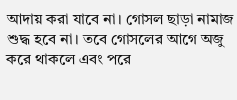আদায় করা যাবে না। গোসল ছাড়া নামাজ শুদ্ধ হবে না। তবে গোসলের আগে অজু করে থাকলে এবং পরে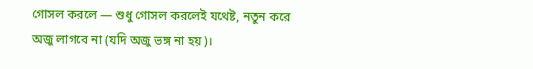গোসল করলে — শুধু গোসল করলেই যথেষ্ট, নতুন করে অজু লাগবে না (যদি অজু ভঙ্গ না হয়)।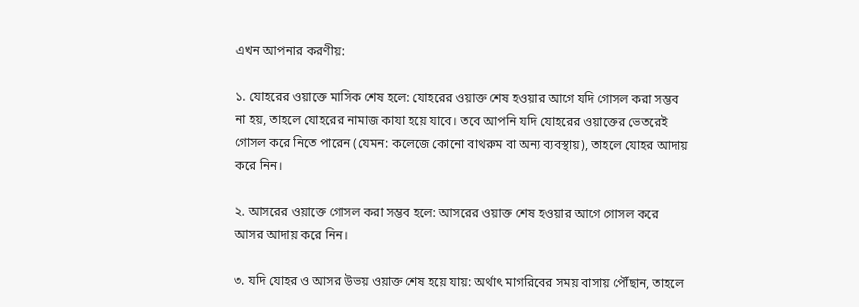এখন আপনার করণীয়:

১. যোহরের ওয়াক্তে মাসিক শেষ হলে: যোহরের ওয়াক্ত শেষ হওয়ার আগে যদি গোসল করা সম্ভব না হয়, তাহলে যোহরের নামাজ কাযা হয়ে যাবে। তবে আপনি যদি যোহরের ওয়াক্তের ভেতরেই গোসল করে নিতে পারেন (যেমন: কলেজে কোনো বাথরুম বা অন্য ব্যবস্থায়), তাহলে যোহর আদায় করে নিন।

২. আসরের ওয়াক্তে গোসল করা সম্ভব হলে: আসরের ওয়াক্ত শেষ হওয়ার আগে গোসল করে আসর আদায় করে নিন।

৩. যদি যোহর ও আসর উভয় ওয়াক্ত শেষ হয়ে যায়: অর্থাৎ মাগরিবের সময় বাসায় পৌঁছান, তাহলে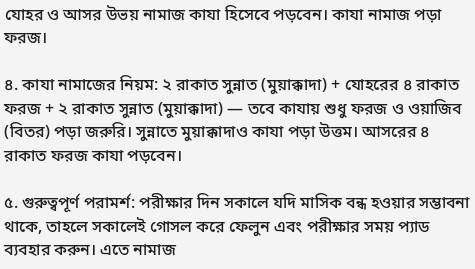যোহর ও আসর উভয় নামাজ কাযা হিসেবে পড়বেন। কাযা নামাজ পড়া ফরজ।

৪. কাযা নামাজের নিয়ম: ২ রাকাত সুন্নাত (মুয়াক্কাদা) + যোহরের ৪ রাকাত ফরজ + ২ রাকাত সুন্নাত (মুয়াক্কাদা) — তবে কাযায় শুধু ফরজ ও ওয়াজিব (বিতর) পড়া জরুরি। সুন্নাতে মুয়াক্কাদাও কাযা পড়া উত্তম। আসরের ৪ রাকাত ফরজ কাযা পড়বেন।

৫. গুরুত্বপূর্ণ পরামর্শ: পরীক্ষার দিন সকালে যদি মাসিক বন্ধ হওয়ার সম্ভাবনা থাকে, তাহলে সকালেই গোসল করে ফেলুন এবং পরীক্ষার সময় প্যাড ব্যবহার করুন। এতে নামাজ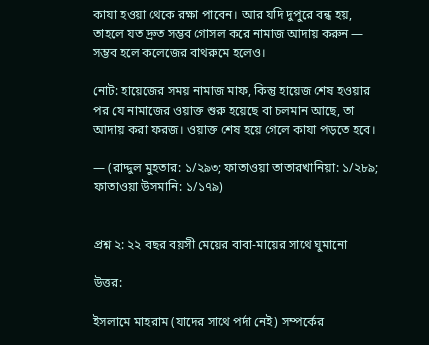কাযা হওয়া থেকে রক্ষা পাবেন। আর যদি দুপুরে বন্ধ হয়, তাহলে যত দ্রুত সম্ভব গোসল করে নামাজ আদায় করুন — সম্ভব হলে কলেজের বাথরুমে হলেও।

নোট: হায়েজের সময় নামাজ মাফ, কিন্তু হায়েজ শেষ হওয়ার পর যে নামাজের ওয়াক্ত শুরু হয়েছে বা চলমান আছে, তা আদায় করা ফরজ। ওয়াক্ত শেষ হয়ে গেলে কাযা পড়তে হবে।

— (রাদ্দুল মুহতার: ১/২৯৩; ফাতাওয়া তাতারখানিয়া: ১/২৮৯; ফাতাওয়া উসমানি: ১/১৭৯)


প্রশ্ন ২: ২২ বছর বয়সী মেয়ের বাবা-মায়ের সাথে ঘুমানো

উত্তর:

ইসলামে মাহরাম (যাদের সাথে পর্দা নেই) সম্পর্কের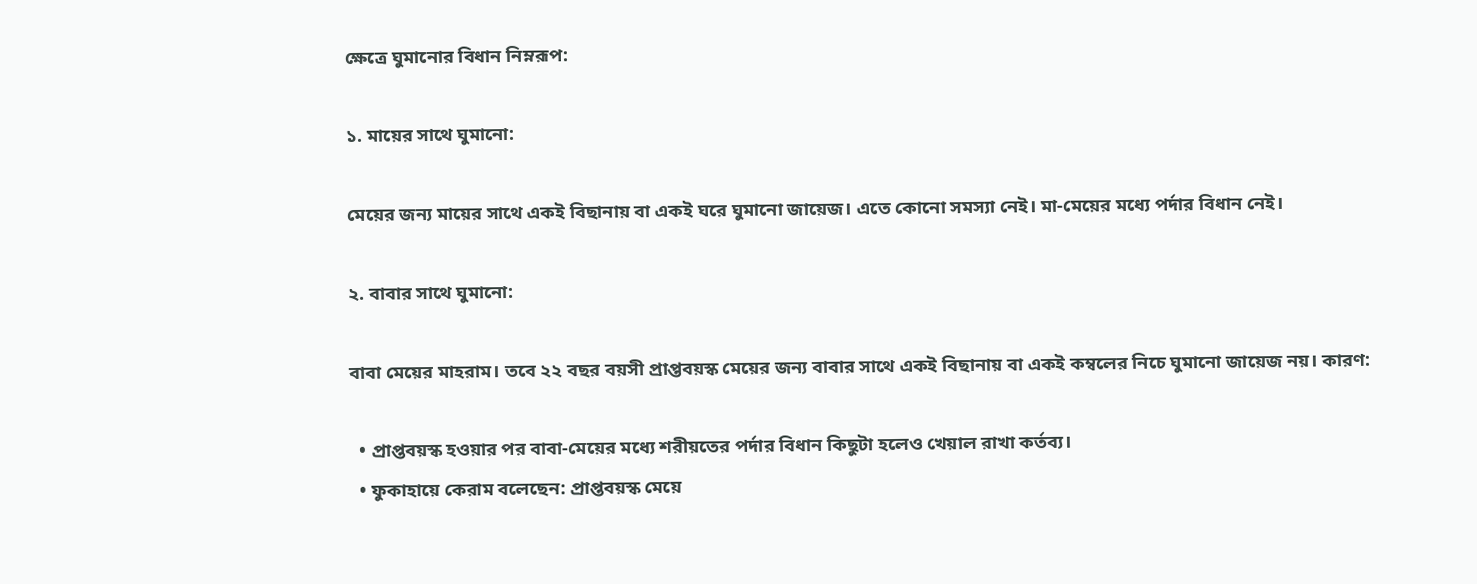ক্ষেত্রে ঘুমানোর বিধান নিম্নরূপ:

১. মায়ের সাথে ঘুমানো:

মেয়ের জন্য মায়ের সাথে একই বিছানায় বা একই ঘরে ঘুমানো জায়েজ। এতে কোনো সমস্যা নেই। মা-মেয়ের মধ্যে পর্দার বিধান নেই।

২. বাবার সাথে ঘুমানো:

বাবা মেয়ের মাহরাম। তবে ২২ বছর বয়সী প্রাপ্তবয়স্ক মেয়ের জন্য বাবার সাথে একই বিছানায় বা একই কম্বলের নিচে ঘুমানো জায়েজ নয়। কারণ:

  • প্রাপ্তবয়স্ক হওয়ার পর বাবা-মেয়ের মধ্যে শরীয়তের পর্দার বিধান কিছুটা হলেও খেয়াল রাখা কর্তব্য।
  • ফুকাহায়ে কেরাম বলেছেন: প্রাপ্তবয়স্ক মেয়ে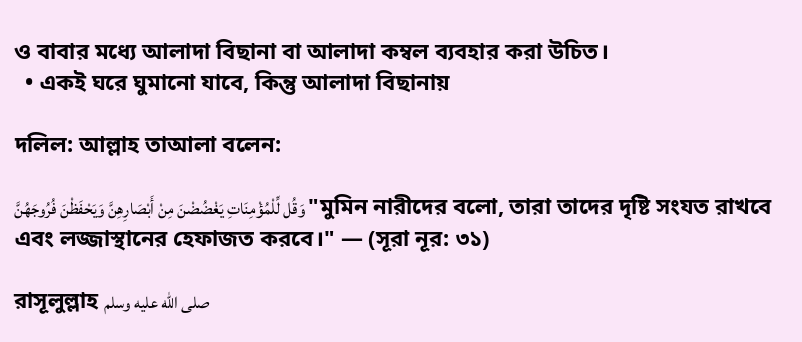ও বাবার মধ্যে আলাদা বিছানা বা আলাদা কম্বল ব্যবহার করা উচিত।
  • একই ঘরে ঘুমানো যাবে, কিন্তু আলাদা বিছানায়

দলিল: আল্লাহ তাআলা বলেন:

وَقُل لِّلْمُؤْمِنَاتِ يَغْضُضْنَ مِنْ أَبْصَارِهِنَّ وَيَحْفَظْنَ فُرُوجَهُنَّ "মুমিন নারীদের বলো, তারা তাদের দৃষ্টি সংযত রাখবে এবং লজ্জাস্থানের হেফাজত করবে।" — (সূরা নূর: ৩১)

রাসূলুল্লাহ صلى الله عليه وسلم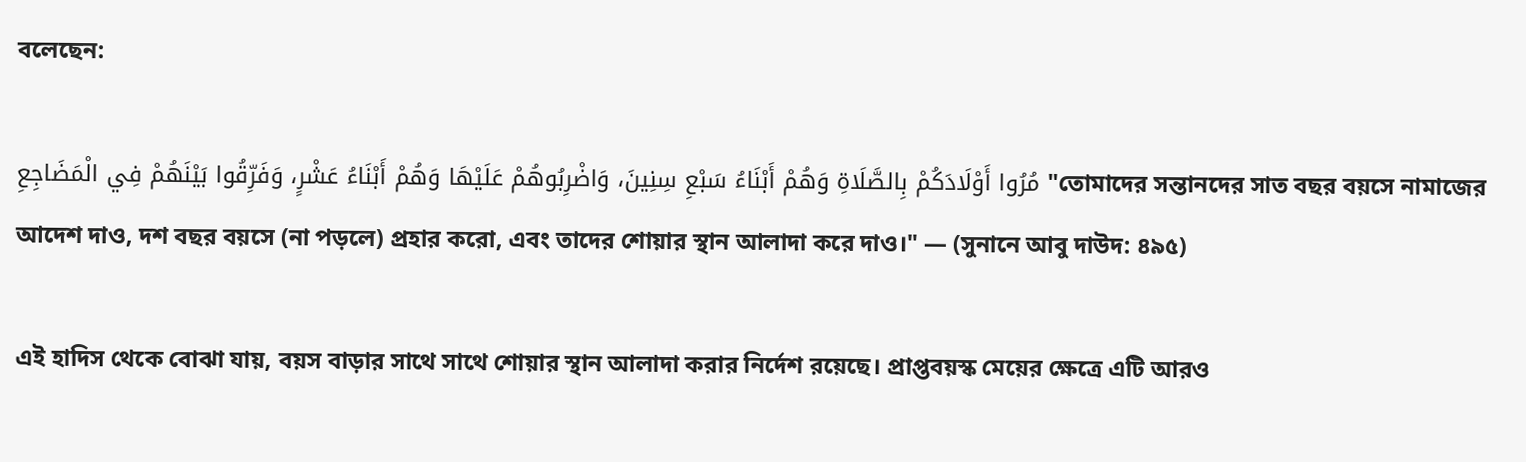বলেছেন:

مُرُوا أَوْلَادَكُمْ بِالصَّلَاةِ وَهُمْ أَبْنَاءُ سَبْعِ سِنِينَ، وَاضْرِبُوهُمْ عَلَيْهَا وَهُمْ أَبْنَاءُ عَشْرٍ، وَفَرِّقُوا بَيْنَهُمْ فِي الْمَضَاجِعِ "তোমাদের সন্তানদের সাত বছর বয়সে নামাজের আদেশ দাও, দশ বছর বয়সে (না পড়লে) প্রহার করো, এবং তাদের শোয়ার স্থান আলাদা করে দাও।" — (সুনানে আবু দাউদ: ৪৯৫)

এই হাদিস থেকে বোঝা যায়, বয়স বাড়ার সাথে সাথে শোয়ার স্থান আলাদা করার নির্দেশ রয়েছে। প্রাপ্তবয়স্ক মেয়ের ক্ষেত্রে এটি আরও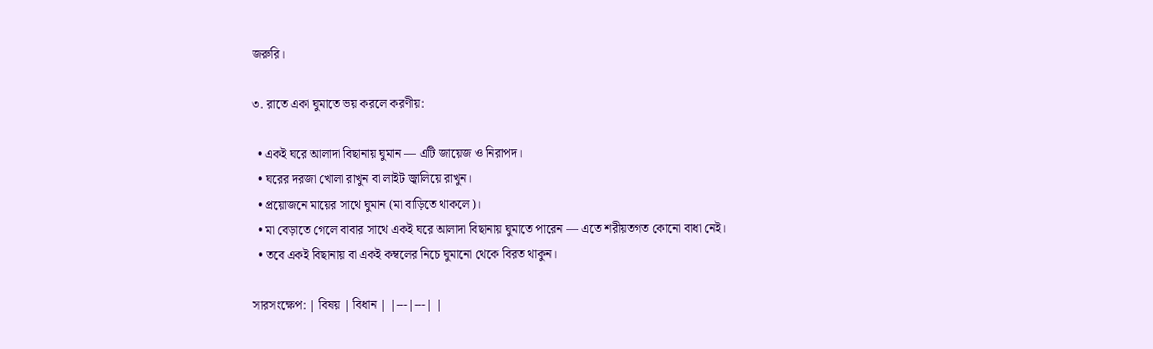জরুরি।

৩. রাতে একা ঘুমাতে ভয় করলে করণীয়:

  • একই ঘরে আলাদা বিছানায় ঘুমান — এটি জায়েজ ও নিরাপদ।
  • ঘরের দরজা খোলা রাখুন বা লাইট জ্বালিয়ে রাখুন।
  • প্রয়োজনে মায়ের সাথে ঘুমান (মা বাড়িতে থাকলে)।
  • মা বেড়াতে গেলে বাবার সাথে একই ঘরে আলাদা বিছানায় ঘুমাতে পারেন — এতে শরীয়তগত কোনো বাধা নেই।
  • তবে একই বিছানায় বা একই কম্বলের নিচে ঘুমানো থেকে বিরত থাকুন।

সারসংক্ষেপ: | বিষয় | বিধান | |---|---| |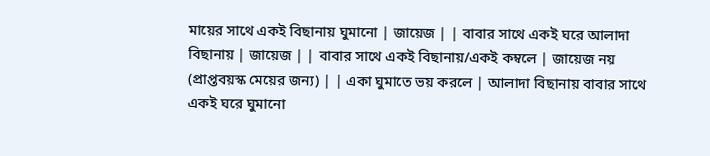মায়ের সাথে একই বিছানায় ঘুমানো | জায়েজ | | বাবার সাথে একই ঘরে আলাদা বিছানায় | জায়েজ | | বাবার সাথে একই বিছানায়/একই কম্বলে | জায়েজ নয় (প্রাপ্তবয়স্ক মেয়ের জন্য) | | একা ঘুমাতে ভয় করলে | আলাদা বিছানায় বাবার সাথে একই ঘরে ঘুমানো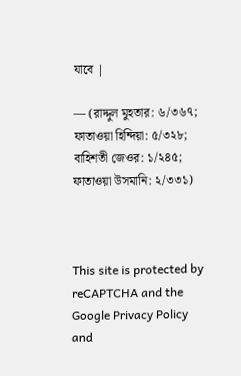যাবে |

— (রাদ্দুল মুহতার: ৬/৩৬৭; ফাতাওয়া হিন্দিয়া: ৫/৩২৮; বাহিশতী জেওর: ১/২৪৫; ফাতাওয়া উসমানি: ২/৩৩১)



This site is protected by reCAPTCHA and the Google Privacy Policy and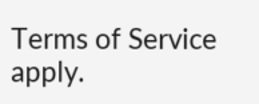Terms of Service apply.